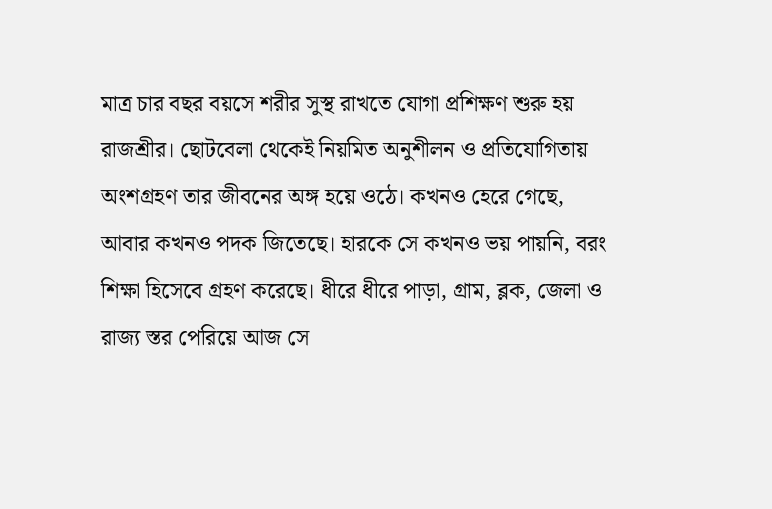মাত্র চার বছর বয়সে শরীর সুস্থ রাখতে যোগা প্রশিক্ষণ শুরু হয় রাজশ্রীর। ছোটবেলা থেকেই নিয়মিত অনুশীলন ও প্রতিযোগিতায় অংশগ্রহণ তার জীবনের অঙ্গ হয়ে ওঠে। কখনও হেরে গেছে, আবার কখনও পদক জিতেছে। হারকে সে কখনও ভয় পায়নি, বরং শিক্ষা হিসেবে গ্রহণ করেছে। ধীরে ধীরে পাড়া, গ্রাম, ব্লক, জেলা ও রাজ্য স্তর পেরিয়ে আজ সে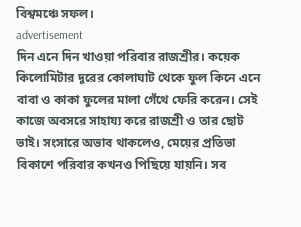বিশ্বমঞ্চে সফল।
advertisement
দিন এনে দিন খাওয়া পরিবার রাজশ্রীর। কয়েক কিলোমিটার দূরের কোলাঘাট থেকে ফুল কিনে এনে বাবা ও কাকা ফুলের মালা গেঁথে ফেরি করেন। সেই কাজে অবসরে সাহায্য করে রাজশ্রী ও তার ছোট ভাই। সংসারে অভাব থাকলেও, মেয়ের প্রতিভা বিকাশে পরিবার কখনও পিছিয়ে যায়নি। সব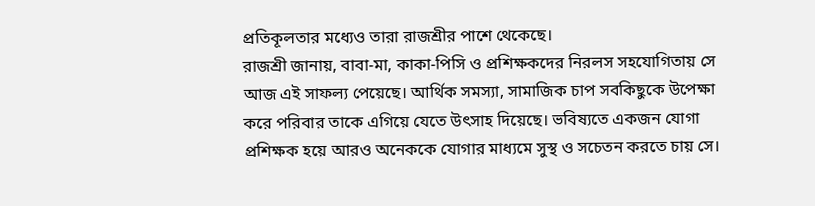প্রতিকূলতার মধ্যেও তারা রাজশ্রীর পাশে থেকেছে।
রাজশ্রী জানায়, বাবা-মা, কাকা-পিসি ও প্রশিক্ষকদের নিরলস সহযোগিতায় সে আজ এই সাফল্য পেয়েছে। আর্থিক সমস্যা, সামাজিক চাপ সবকিছুকে উপেক্ষা করে পরিবার তাকে এগিয়ে যেতে উৎসাহ দিয়েছে। ভবিষ্যতে একজন যোগা প্রশিক্ষক হয়ে আরও অনেককে যোগার মাধ্যমে সুস্থ ও সচেতন করতে চায় সে।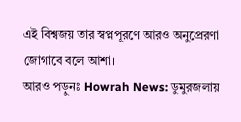এই বিশ্বজয় তার স্বপ্নপূরণে আরও অনুপ্রেরণা জোগাবে বলে আশা।
আরও পড়ুনঃ Howrah News: ডুমুরজলায়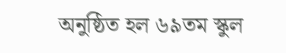অনুষ্ঠিত হল ৬৯তম স্কুল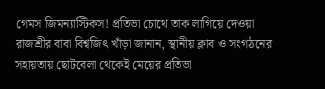গেমস জিমন্যাস্টিকস! প্রতিভা চোথে তাক লাগিয়ে দেওয়া
রাজশ্রীর বাবা বিশ্বজিৎ খাঁড়া জানান, স্থানীয় ক্লাব ও সংগঠনের সহায়তায় ছোটবেলা থেকেই মেয়ের প্রতিভা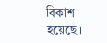বিকাশ হয়েছে।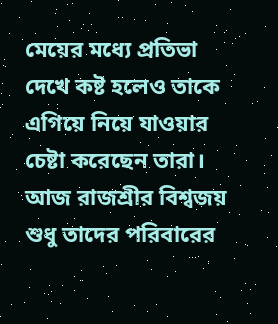মেয়ের মধ্যে প্রতিভা দেখে কষ্ট হলেও তাকে এগিয়ে নিয়ে যাওয়ার চেষ্টা করেছেন তারা। আজ রাজশ্রীর বিশ্বজয় শুধু তাদের পরিবারের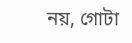নয়, গোটা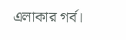এলাকার গর্ব।